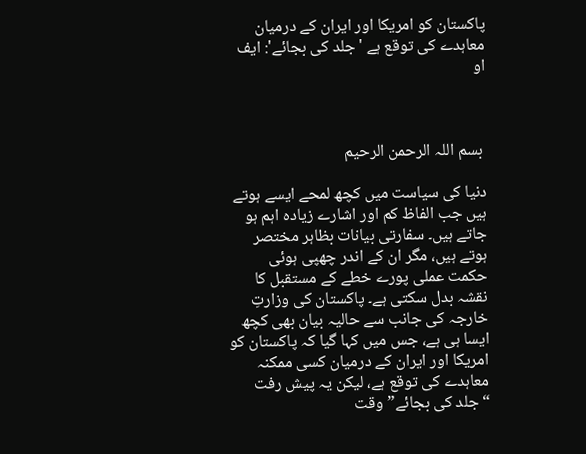پاکستان کو امریکا اور ایران کے درمیان معاہدے کی توقع ہے 'جلد کی بجائے': ایف او



 بسم اللہ الرحمن الرحیم

دنیا کی سیاست میں کچھ لمحے ایسے ہوتے ہیں جب الفاظ کم اور اشارے زیادہ اہم ہو جاتے ہیں۔ سفارتی بیانات بظاہر مختصر ہوتے ہیں، مگر ان کے اندر چھپی ہوئی حکمت عملی پورے خطے کے مستقبل کا نقشہ بدل سکتی ہے۔ پاکستان کی وزارتِ خارجہ کی جانب سے حالیہ بیان بھی کچھ ایسا ہی ہے، جس میں کہا گیا کہ پاکستان کو امریکا اور ایران کے درمیان کسی ممکنہ معاہدے کی توقع ہے، لیکن یہ پیش رفت “جلد کی بجائے” وقت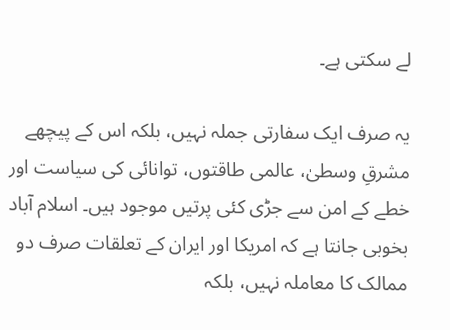لے سکتی ہے۔

یہ صرف ایک سفارتی جملہ نہیں، بلکہ اس کے پیچھے مشرقِ وسطیٰ، عالمی طاقتوں، توانائی کی سیاست اور خطے کے امن سے جڑی کئی پرتیں موجود ہیں۔ اسلام آباد بخوبی جانتا ہے کہ امریکا اور ایران کے تعلقات صرف دو ممالک کا معاملہ نہیں، بلکہ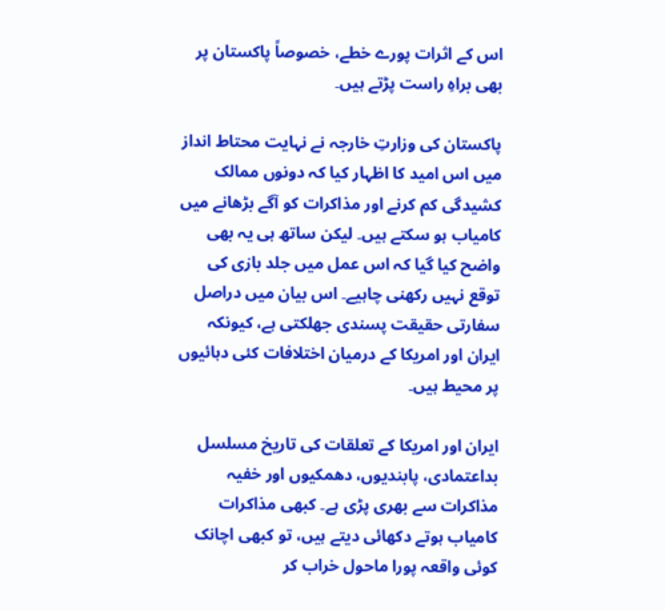اس کے اثرات پورے خطے، خصوصاً پاکستان پر بھی براہِ راست پڑتے ہیں۔

پاکستان کی وزارتِ خارجہ نے نہایت محتاط انداز میں اس امید کا اظہار کیا کہ دونوں ممالک کشیدگی کم کرنے اور مذاکرات کو آگے بڑھانے میں کامیاب ہو سکتے ہیں۔ لیکن ساتھ ہی یہ بھی واضح کیا گیا کہ اس عمل میں جلد بازی کی توقع نہیں رکھنی چاہیے۔ اس بیان میں دراصل سفارتی حقیقت پسندی جھلکتی ہے، کیونکہ ایران اور امریکا کے درمیان اختلافات کئی دہائیوں پر محیط ہیں۔

ایران اور امریکا کے تعلقات کی تاریخ مسلسل بداعتمادی، پابندیوں، دھمکیوں اور خفیہ مذاکرات سے بھری پڑی ہے۔ کبھی مذاکرات کامیاب ہوتے دکھائی دیتے ہیں، تو کبھی اچانک کوئی واقعہ پورا ماحول خراب کر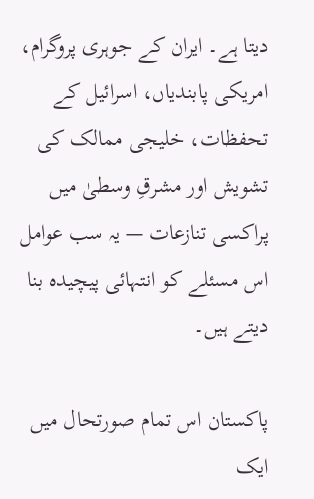دیتا ہے۔ ایران کے جوہری پروگرام، امریکی پابندیاں، اسرائیل کے تحفظات، خلیجی ممالک کی تشویش اور مشرقِ وسطیٰ میں پراکسی تنازعات — یہ سب عوامل اس مسئلے کو انتہائی پیچیدہ بنا دیتے ہیں۔

پاکستان اس تمام صورتحال میں ایک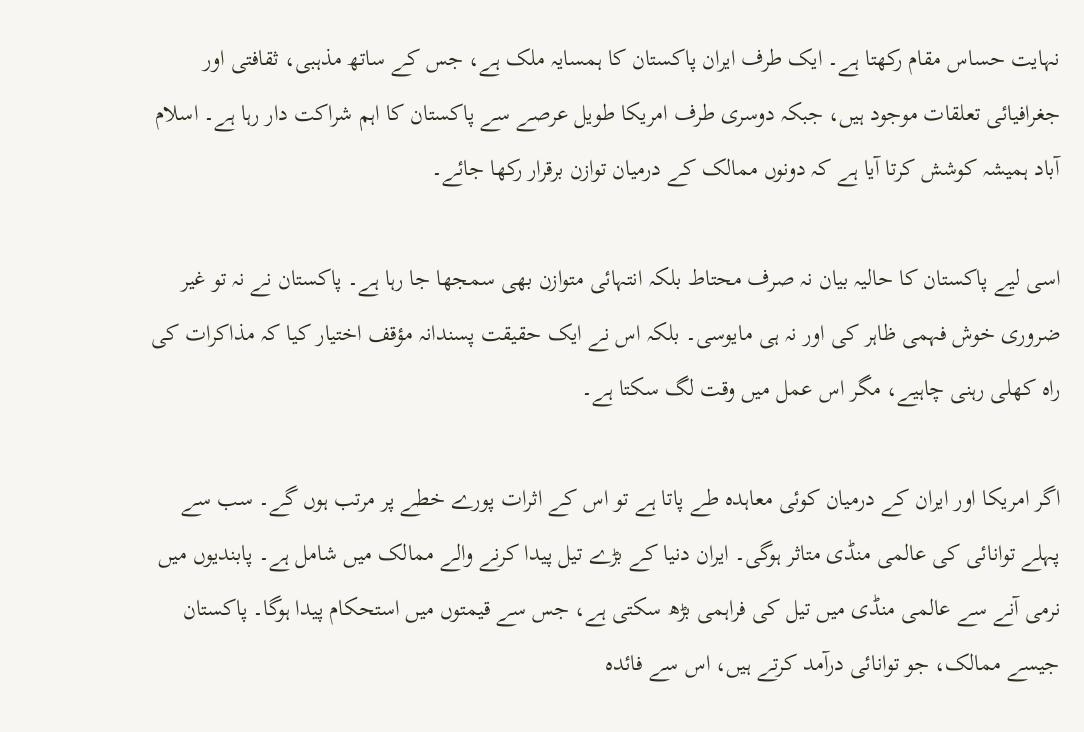نہایت حساس مقام رکھتا ہے۔ ایک طرف ایران پاکستان کا ہمسایہ ملک ہے، جس کے ساتھ مذہبی، ثقافتی اور جغرافیائی تعلقات موجود ہیں، جبکہ دوسری طرف امریکا طویل عرصے سے پاکستان کا اہم شراکت دار رہا ہے۔ اسلام آباد ہمیشہ کوشش کرتا آیا ہے کہ دونوں ممالک کے درمیان توازن برقرار رکھا جائے۔

اسی لیے پاکستان کا حالیہ بیان نہ صرف محتاط بلکہ انتہائی متوازن بھی سمجھا جا رہا ہے۔ پاکستان نے نہ تو غیر ضروری خوش فہمی ظاہر کی اور نہ ہی مایوسی۔ بلکہ اس نے ایک حقیقت پسندانہ مؤقف اختیار کیا کہ مذاکرات کی راہ کھلی رہنی چاہیے، مگر اس عمل میں وقت لگ سکتا ہے۔

اگر امریکا اور ایران کے درمیان کوئی معاہدہ طے پاتا ہے تو اس کے اثرات پورے خطے پر مرتب ہوں گے۔ سب سے پہلے توانائی کی عالمی منڈی متاثر ہوگی۔ ایران دنیا کے بڑے تیل پیدا کرنے والے ممالک میں شامل ہے۔ پابندیوں میں نرمی آنے سے عالمی منڈی میں تیل کی فراہمی بڑھ سکتی ہے، جس سے قیمتوں میں استحکام پیدا ہوگا۔ پاکستان جیسے ممالک، جو توانائی درآمد کرتے ہیں، اس سے فائدہ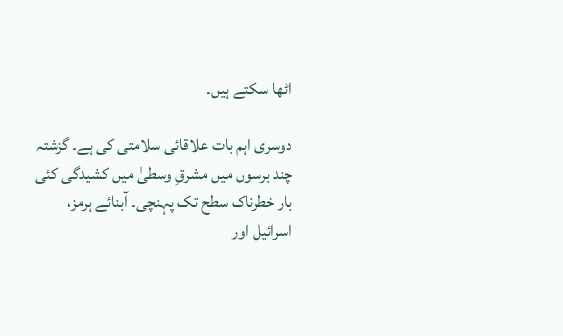اٹھا سکتے ہیں۔

دوسری اہم بات علاقائی سلامتی کی ہے۔ گزشتہ چند برسوں میں مشرقِ وسطیٰ میں کشیدگی کئی بار خطرناک سطح تک پہنچی۔ آبنائے ہرمز، اسرائیل اور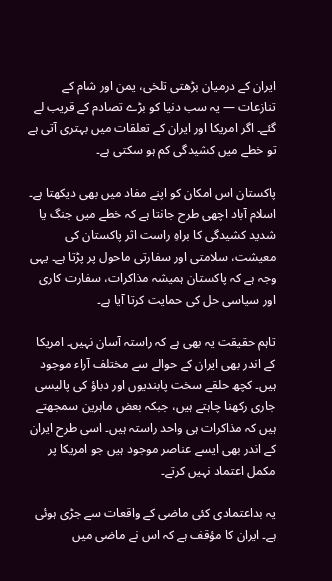ایران کے درمیان بڑھتی تلخی، یمن اور شام کے تنازعات — یہ سب دنیا کو بڑے تصادم کے قریب لے گئے۔ اگر امریکا اور ایران کے تعلقات میں بہتری آتی ہے تو خطے میں کشیدگی کم ہو سکتی ہے۔

پاکستان اس امکان کو اپنے مفاد میں بھی دیکھتا ہے۔ اسلام آباد اچھی طرح جانتا ہے کہ خطے میں جنگ یا شدید کشیدگی کا براہِ راست اثر پاکستان کی معیشت، سلامتی اور سفارتی ماحول پر پڑتا ہے۔ یہی وجہ ہے کہ پاکستان ہمیشہ مذاکرات، سفارت کاری اور سیاسی حل کی حمایت کرتا آیا ہے۔

تاہم حقیقت یہ بھی ہے کہ راستہ آسان نہیں۔ امریکا کے اندر بھی ایران کے حوالے سے مختلف آراء موجود ہیں۔ کچھ حلقے سخت پابندیوں اور دباؤ کی پالیسی جاری رکھنا چاہتے ہیں، جبکہ بعض ماہرین سمجھتے ہیں کہ مذاکرات ہی واحد راستہ ہیں۔ اسی طرح ایران کے اندر بھی ایسے عناصر موجود ہیں جو امریکا پر مکمل اعتماد نہیں کرتے۔

یہ بداعتمادی کئی ماضی کے واقعات سے جڑی ہوئی ہے۔ ایران کا مؤقف ہے کہ اس نے ماضی میں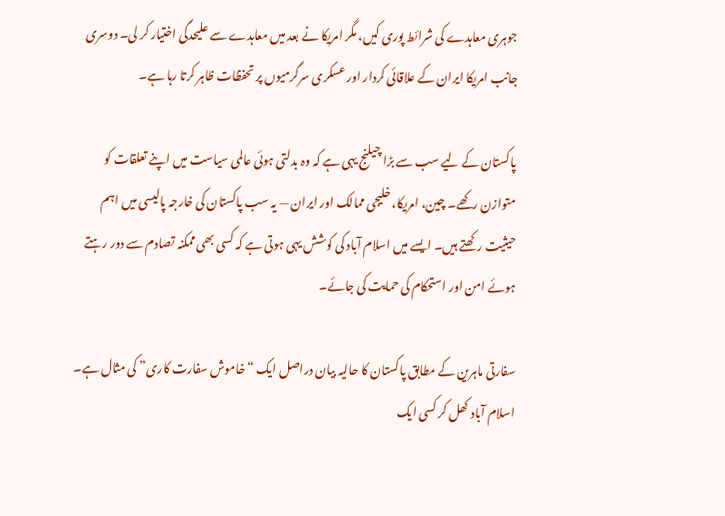جوہری معاہدے کی شرائط پوری کیں، مگر امریکا نے بعد میں معاہدے سے علیحدگی اختیار کر لی۔ دوسری جانب امریکا ایران کے علاقائی کردار اور عسکری سرگرمیوں پر تحفظات ظاہر کرتا رہا ہے۔

پاکستان کے لیے سب سے بڑا چیلنج یہی ہے کہ وہ بدلتی ہوئی عالمی سیاست میں اپنے تعلقات کو متوازن رکھے۔ چین، امریکا، خلیجی ممالک اور ایران — یہ سب پاکستان کی خارجہ پالیسی میں اہم حیثیت رکھتے ہیں۔ ایسے میں اسلام آباد کی کوشش یہی ہوتی ہے کہ کسی بھی ممکنہ تصادم سے دور رہتے ہوئے امن اور استحکام کی حمایت کی جائے۔

سفارتی ماہرین کے مطابق پاکستان کا حالیہ بیان دراصل ایک “خاموش سفارت کاری” کی مثال ہے۔ اسلام آباد کھل کر کسی ایک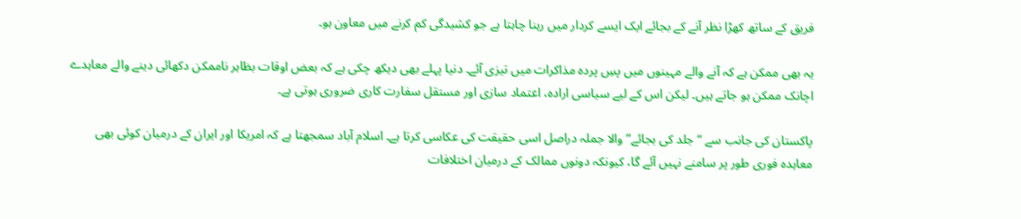فریق کے ساتھ کھڑا نظر آنے کے بجائے ایک ایسے کردار میں رہنا چاہتا ہے جو کشیدگی کم کرنے میں معاون ہو۔

یہ بھی ممکن ہے کہ آنے والے مہینوں میں پسِ پردہ مذاکرات میں تیزی آئے۔ دنیا پہلے بھی دیکھ چکی ہے کہ بعض اوقات بظاہر ناممکن دکھائی دینے والے معاہدے اچانک ممکن ہو جاتے ہیں۔ لیکن اس کے لیے سیاسی ارادہ، اعتماد سازی اور مستقل سفارت کاری ضروری ہوتی ہے۔

پاکستان کی جانب سے “جلد کی بجائے” والا جملہ دراصل اسی حقیقت کی عکاسی کرتا ہے۔ اسلام آباد سمجھتا ہے کہ امریکا اور ایران کے درمیان کوئی بھی معاہدہ فوری طور پر سامنے نہیں آئے گا، کیونکہ دونوں ممالک کے درمیان اختلافات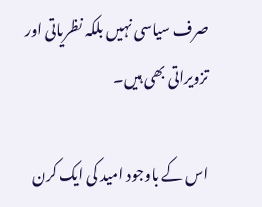صرف سیاسی نہیں بلکہ نظریاتی اور تزویراتی بھی ہیں۔

اس کے باوجود امید کی ایک کرن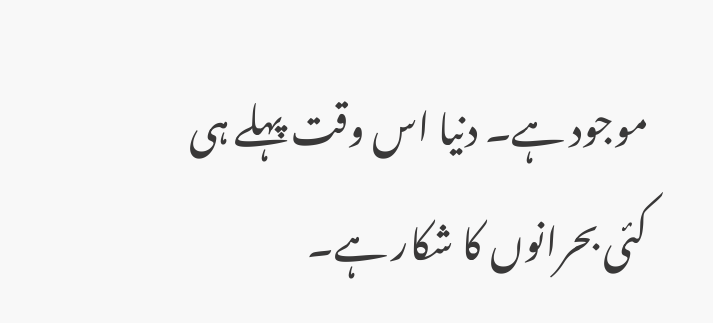موجود ہے۔ دنیا اس وقت پہلے ہی کئی بحرانوں کا شکار ہے۔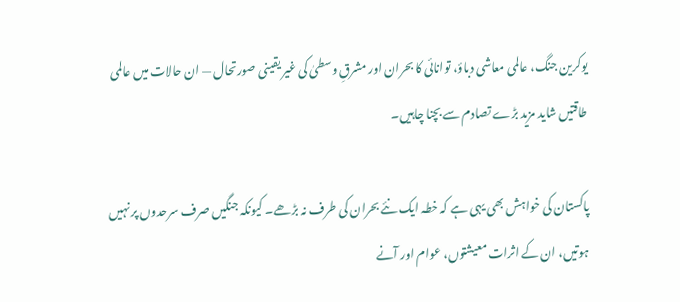یوکرین جنگ، عالمی معاشی دباؤ، توانائی کا بحران اور مشرقِ وسطیٰ کی غیر یقینی صورتحال — ان حالات میں عالمی طاقتیں شاید مزید بڑے تصادم سے بچنا چاہیں۔

پاکستان کی خواہش بھی یہی ہے کہ خطہ ایک نئے بحران کی طرف نہ بڑھے۔ کیونکہ جنگیں صرف سرحدوں پر نہیں ہوتیں، ان کے اثرات معیشتوں، عوام اور آنے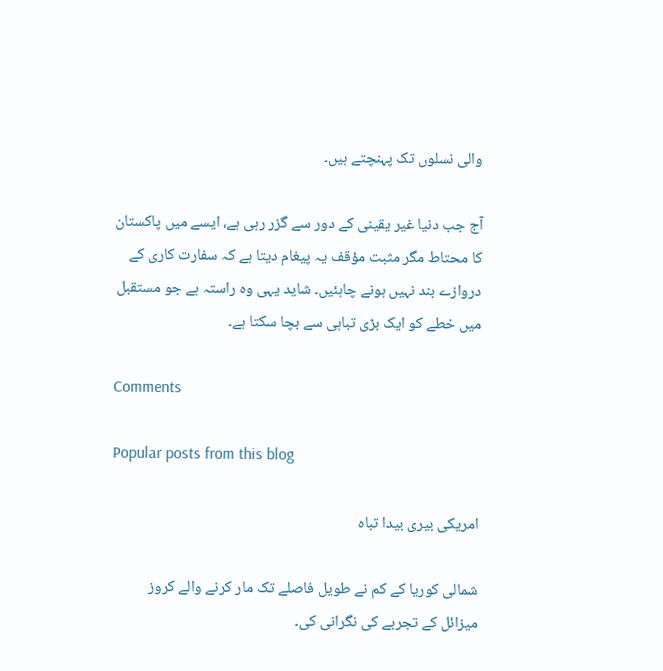والی نسلوں تک پہنچتے ہیں۔

آج جب دنیا غیر یقینی کے دور سے گزر رہی ہے، ایسے میں پاکستان کا محتاط مگر مثبت مؤقف یہ پیغام دیتا ہے کہ سفارت کاری کے دروازے بند نہیں ہونے چاہئیں۔ شاید یہی وہ راستہ ہے جو مستقبل میں خطے کو ایک بڑی تباہی سے بچا سکتا ہے۔

Comments

Popular posts from this blog

امریکی بیری بیدا تباہ

شمالی کوریا کے کم نے طویل فاصلے تک مار کرنے والے کروز میزائل کے تجربے کی نگرانی کی۔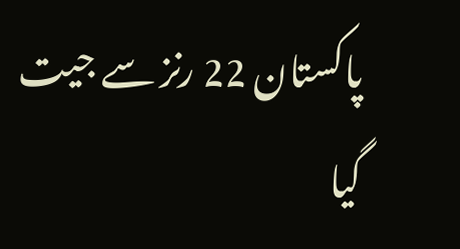پاکستان 22 رنز سے جیت گیا